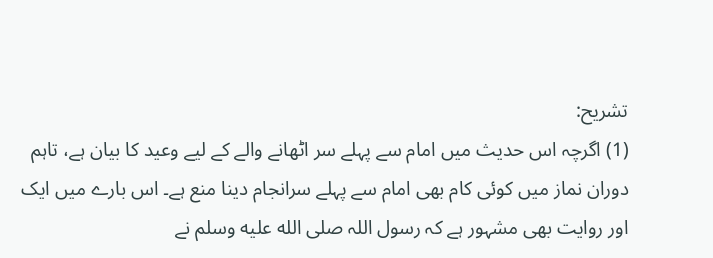تشریح:
(1) اگرچہ اس حدیث میں امام سے پہلے سر اٹھانے والے کے لیے وعید کا بیان ہے، تاہم دوران نماز میں کوئی کام بھی امام سے پہلے سرانجام دینا منع ہے۔ اس بارے میں ایک اور روایت بھی مشہور ہے کہ رسول اللہ صلى الله عليه وسلم نے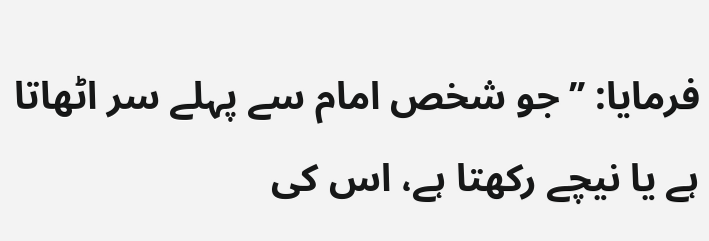فرمایا: ’’جو شخص امام سے پہلے سر اٹھاتا ہے یا نیچے رکھتا ہے، اس کی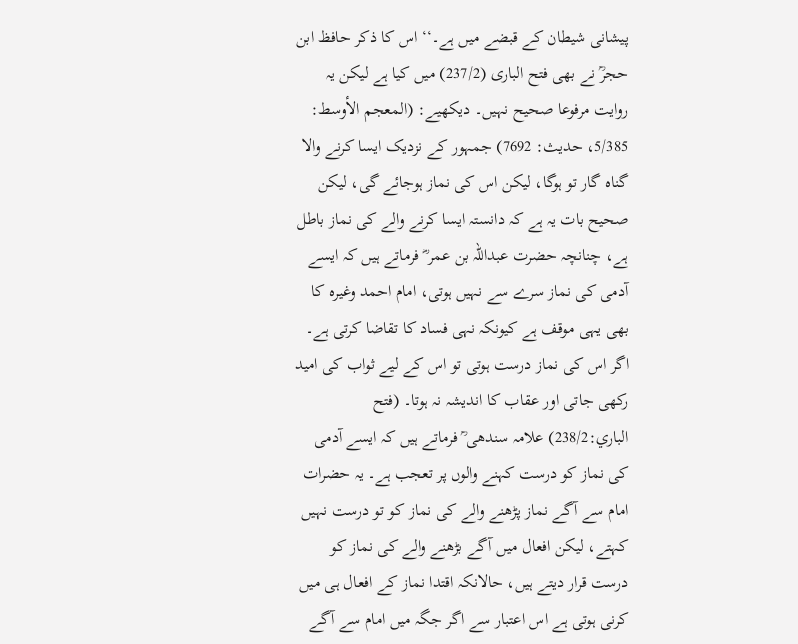پیشانی شیطان کے قبضے میں ہے۔‘‘ اس کا ذکر حافظ ابن حجرؒ نے بھی فتح الباری (237/2) میں کیا ہے لیکن یہ روایت مرفوعا صحیح نہیں۔ دیکھیے: (المعجم الأوسط: 5/385، حديث: 7692) جمہور کے نزدیک ایسا کرنے والا گناہ گار تو ہوگا، لیکن اس کی نماز ہوجائے گی، لیکن صحیح بات یہ ہے کہ دانستہ ایسا کرنے والے کی نماز باطل ہے، چنانچہ حضرت عبداللہ بن عمر ؓ فرماتے ہیں کہ ایسے آدمی کی نماز سرے سے نہیں ہوتی، امام احمد وغیرہ کا بھی یہی موقف ہے کیونکہ نہی فساد کا تقاضا کرتی ہے۔ اگر اس کی نماز درست ہوتی تو اس کے لیے ثواب کی امید رکھی جاتی اور عقاب کا اندیشہ نہ ہوتا۔ (فتح الباري:238/2) علامہ سندھی ؒ فرماتے ہیں کہ ایسے آدمی کی نماز کو درست کہنے والوں پر تعجب ہے۔ یہ حضرات امام سے آگے نماز پڑھنے والے کی نماز کو تو درست نہیں کہتے، لیکن افعال میں آگے بڑھنے والے کی نماز کو درست قرار دیتے ہیں، حالانکہ اقتدا نماز کے افعال ہی میں کرنی ہوتی ہے اس اعتبار سے اگر جگہ میں امام سے آگے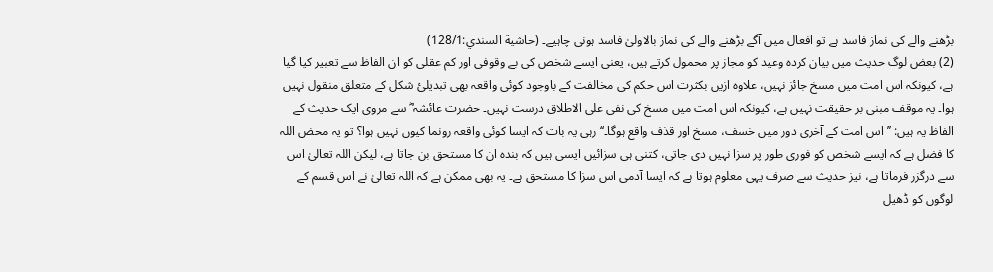بڑھنے والے کی نماز فاسد ہے تو افعال میں آگے بڑھنے والے کی نماز بالاولیٰ فاسد ہونی چاہیے۔ (حاشیة السندي:128/1)
(2) بعض لوگ حدیث میں بیان کردہ وعید کو مجاز پر محمول کرتے ہیں، یعنی ایسے شخص کی بے وقوفی اور کم عقلی کو ان الفاظ سے تعبیر کیا گیا ہے، کیونکہ اس امت میں مسخ جائز نہیں، علاوہ ازیں بکثرت اس حکم کی مخالفت کے باوجود کوئی واقعہ بھی تبدیلئ شکل کے متعلق منقول نہیں ہوا۔ یہ موقف مبنی بر حقیقت نہیں ہے، کیونکہ اس امت میں مسخ کی نفی علی الاطلاق درست نہیں۔ حضرت عائشہ ؓ سے مروی ایک حدیث کے الفاظ یہ ہیں: ’’اس امت کے آخری دور میں خسف، مسخ اور قذف واقع ہوگا۔‘‘ رہی یہ بات کہ ایسا کوئی واقعہ رونما کیوں نہیں ہوا؟ تو یہ محض اللہ کا فضل ہے کہ ایسے شخص کو فوری طور پر سزا نہیں دی جاتی، کتنی ہی سزائیں ایسی ہیں کہ بندہ ان کا مستحق بن جاتا ہے، لیکن اللہ تعالیٰ اس سے درگزر فرماتا ہے، نیز حدیث سے صرف یہی معلوم ہوتا ہے کہ ایسا آدمی اس سزا کا مستحق ہے۔ یہ بھی ممکن ہے کہ اللہ تعالیٰ نے اس قسم کے لوگوں کو ڈھیل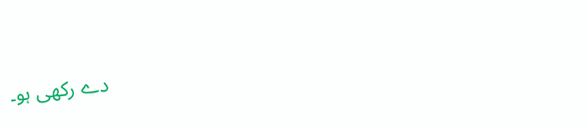دے رکھی ہو۔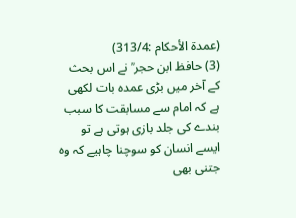(عمدة الأحکام :313/4)
(3) حافظ ابن حجر ؒ نے اس بحث کے آخر میں بڑی عمدہ بات لکھی ہے کہ امام سے مسابقت کا سبب بندے کی جلد بازی ہوتی ہے تو ایسے انسان کو سوچنا چاہیے کہ وہ جتنی بھی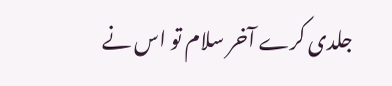جلدی کرے آخر سلام تو اس نے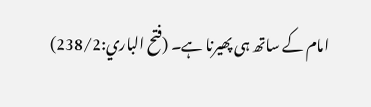امام کے ساتھ ہی پھیرنا ہے۔ (فتح الباري:238/2)